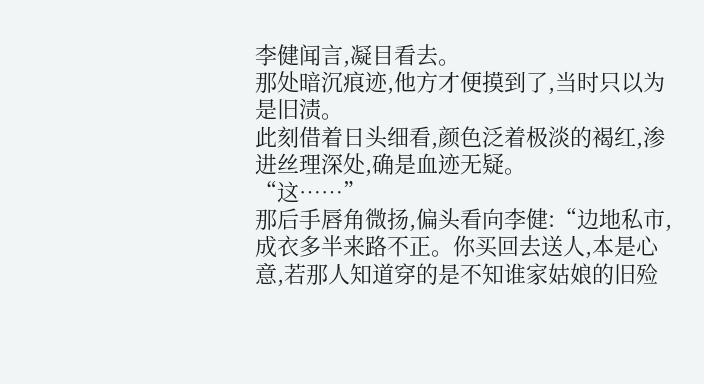李健闻言,凝目看去。
那处暗沉痕迹,他方才便摸到了,当时只以为是旧渍。
此刻借着日头细看,颜色泛着极淡的褐红,渗进丝理深处,确是血迹无疑。
“这……”
那后手唇角微扬,偏头看向李健:“边地私市,成衣多半来路不正。你买回去送人,本是心意,若那人知道穿的是不知谁家姑娘的旧殓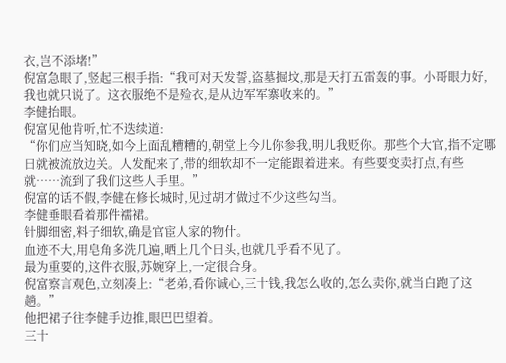衣,岂不添堵!”
倪富急眼了,竖起三根手指:“我可对天发誓,盗墓掘坟,那是天打五雷轰的事。小哥眼力好,我也就只说了。这衣服绝不是殓衣,是从边军军寨收来的。”
李健抬眼。
倪富见他肯听,忙不迭续道:
“你们应当知晓,如今上面乱糟糟的,朝堂上今儿你参我,明儿我贬你。那些个大官,指不定哪日就被流放边关。人发配来了,带的细软却不一定能跟着进来。有些要变卖打点,有些就……流到了我们这些人手里。”
倪富的话不假,李健在修长城时,见过胡才做过不少这些勾当。
李健垂眼看着那件襦裙。
针脚细密,料子细软,确是官宦人家的物什。
血迹不大,用皂角多洗几遍,晒上几个日头,也就几乎看不见了。
最为重要的,这件衣服,苏婉穿上,一定很合身。
倪富察言观色,立刻凑上:“老弟,看你诚心,三十钱,我怎么收的,怎么卖你,就当白跑了这趟。”
他把裙子往李健手边推,眼巴巴望着。
三十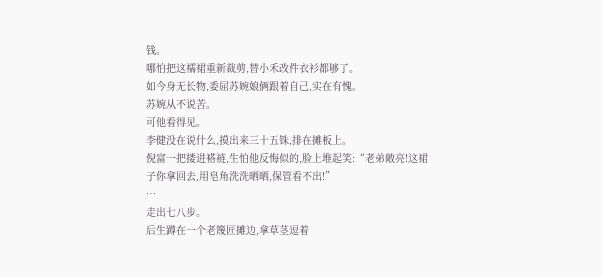钱。
哪怕把这襦裙重新裁剪,替小禾改件衣衫都够了。
如今身无长物,委屈苏婉娘俩跟着自己,实在有愧。
苏婉从不说苦。
可他看得见。
李健没在说什么,摸出来三十五铢,排在摊板上。
倪富一把搂进褡裢,生怕他反悔似的,脸上堆起笑:“老弟敞亮!这裙子你拿回去,用皂角洗洗晒晒,保管看不出!”
…
走出七八步。
后生蹲在一个老篾匠摊边,拿草茎逗着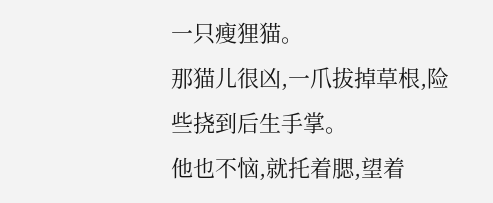一只瘦狸猫。
那猫儿很凶,一爪拔掉草根,险些挠到后生手掌。
他也不恼,就托着腮,望着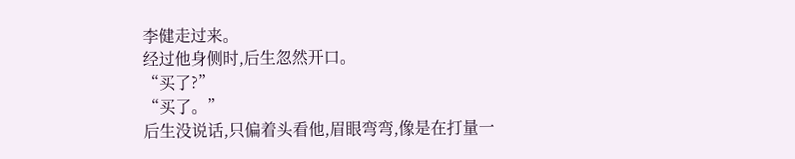李健走过来。
经过他身侧时,后生忽然开口。
“买了?”
“买了。”
后生没说话,只偏着头看他,眉眼弯弯,像是在打量一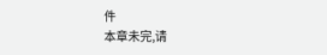件
本章未完,请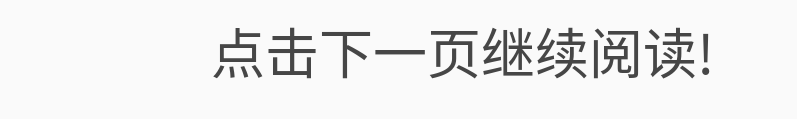点击下一页继续阅读!